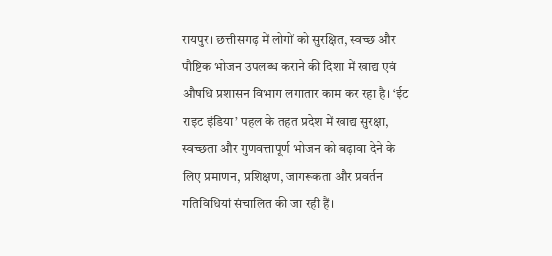रायपुर। छत्तीसगढ़ में लोगों को सुरक्षित, स्वच्छ और पौष्टिक भोजन उपलब्ध कराने की दिशा में खाद्य एवं औषधि प्रशासन विभाग लगातार काम कर रहा है। ‘ईट राइट इंडिया’ पहल के तहत प्रदेश में खाद्य सुरक्षा, स्वच्छता और गुणवत्तापूर्ण भोजन को बढ़ावा देने के लिए प्रमाणन, प्रशिक्षण, जागरूकता और प्रवर्तन गतिविधियां संचालित की जा रही हैं।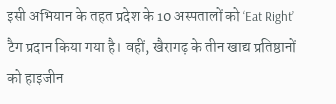इसी अभियान के तहत प्रदेश के 10 अस्पतालों को ‘Eat Right’ टैग प्रदान किया गया है। वहीं, खैरागढ़ के तीन खाद्य प्रतिष्ठानों को हाइजीन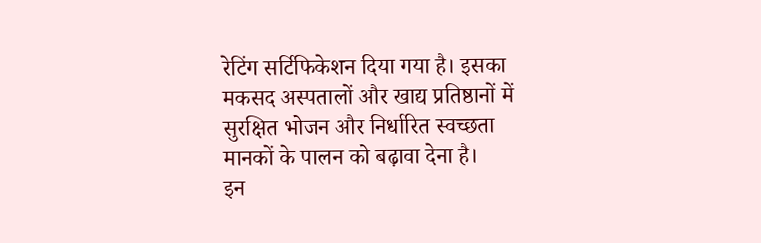रेटिंग सर्टिफिकेशन दिया गया है। इसका मकसद अस्पतालों और खाद्य प्रतिष्ठानों में सुरक्षित भोजन और निर्धारित स्वच्छता मानकों के पालन को बढ़ावा देना है।
इन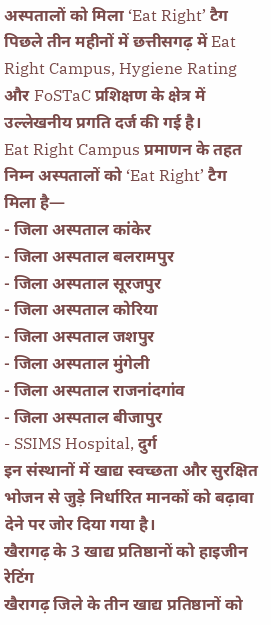अस्पतालों को मिला ‘Eat Right’ टैग
पिछले तीन महीनों में छत्तीसगढ़ में Eat Right Campus, Hygiene Rating और FoSTaC प्रशिक्षण के क्षेत्र में उल्लेखनीय प्रगति दर्ज की गई है।
Eat Right Campus प्रमाणन के तहत निम्न अस्पतालों को ‘Eat Right’ टैग मिला है—
- जिला अस्पताल कांकेर
- जिला अस्पताल बलरामपुर
- जिला अस्पताल सूरजपुर
- जिला अस्पताल कोरिया
- जिला अस्पताल जशपुर
- जिला अस्पताल मुंगेली
- जिला अस्पताल राजनांदगांव
- जिला अस्पताल बीजापुर
- SSIMS Hospital, दुर्ग
इन संस्थानों में खाद्य स्वच्छता और सुरक्षित भोजन से जुड़े निर्धारित मानकों को बढ़ावा देने पर जोर दिया गया है।
खैरागढ़ के 3 खाद्य प्रतिष्ठानों को हाइजीन रेटिंग
खैरागढ़ जिले के तीन खाद्य प्रतिष्ठानों को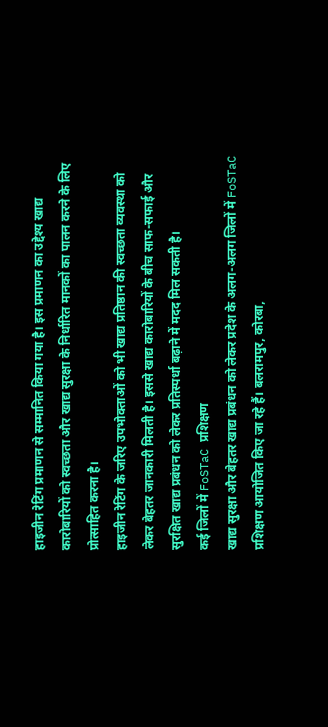हाइजीन रेटिंग प्रमाणन से सम्मानित किया गया है। इस प्रमाणन का उद्देश्य खाद्य कारोबारियों को स्वच्छता और खाद्य सुरक्षा के निर्धारित मानकों का पालन करने के लिए प्रोत्साहित करना है।
हाइजीन रेटिंग के जरिए उपभोक्ताओं को भी खाद्य प्रतिष्ठान की स्वच्छता व्यवस्था को लेकर बेहतर जानकारी मिलती है। इससे खाद्य कारोबारियों के बीच साफ-सफाई और सुरक्षित खाद्य प्रबंधन को लेकर प्रतिस्पर्धा बढ़ाने में मदद मिल सकती है।
कई जिलों में FoSTaC प्रशिक्षण
खाद्य सुरक्षा और बेहतर खाद्य प्रबंधन को लेकर प्रदेश के अलग-अलग जिलों में FoSTaC प्रशिक्षण आयोजित किए जा रहे हैं। बलरामपुर, कोरबा,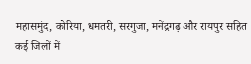महासमुंद, कोरिया, धमतरी, सरगुजा, मनेंद्रगढ़ और रायपुर सहित कई जिलों में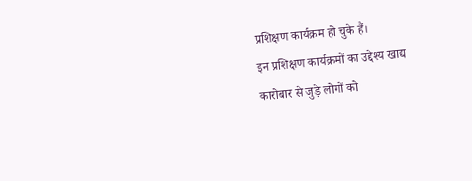प्रशिक्षण कार्यक्रम हो चुके हैं।
इन प्रशिक्षण कार्यक्रमों का उद्देश्य खाद्य कारोबार से जुड़े लोगों को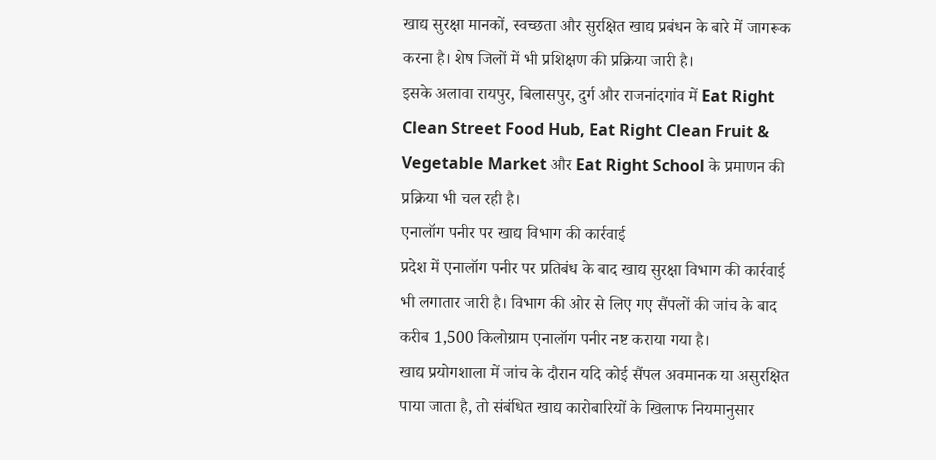खाद्य सुरक्षा मानकों, स्वच्छता और सुरक्षित खाद्य प्रबंधन के बारे में जागरूक करना है। शेष जिलों में भी प्रशिक्षण की प्रक्रिया जारी है।
इसके अलावा रायपुर, बिलासपुर, दुर्ग और राजनांदगांव में Eat Right Clean Street Food Hub, Eat Right Clean Fruit & Vegetable Market और Eat Right School के प्रमाणन की प्रक्रिया भी चल रही है।
एनालॉग पनीर पर खाद्य विभाग की कार्रवाई
प्रदेश में एनालॉग पनीर पर प्रतिबंध के बाद खाद्य सुरक्षा विभाग की कार्रवाई भी लगातार जारी है। विभाग की ओर से लिए गए सैंपलों की जांच के बाद करीब 1,500 किलोग्राम एनालॉग पनीर नष्ट कराया गया है।
खाद्य प्रयोगशाला में जांच के दौरान यदि कोई सैंपल अवमानक या असुरक्षित पाया जाता है, तो संबंधित खाद्य कारोबारियों के खिलाफ नियमानुसार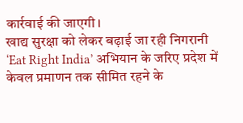कार्रवाई की जाएगी।
खाद्य सुरक्षा को लेकर बढ़ाई जा रही निगरानी
‘Eat Right India’ अभियान के जरिए प्रदेश में केवल प्रमाणन तक सीमित रहने के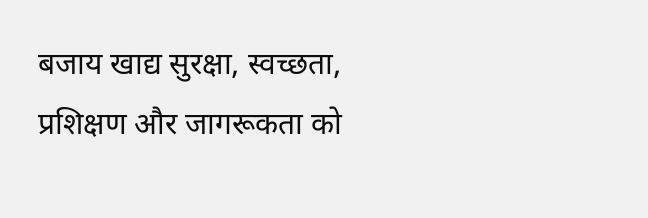बजाय खाद्य सुरक्षा, स्वच्छता, प्रशिक्षण और जागरूकता को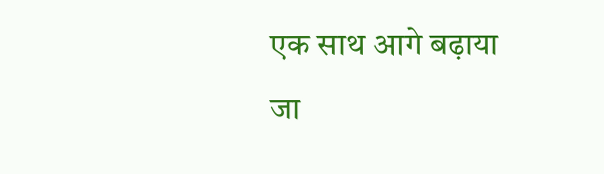एक साथ आगे बढ़ाया जा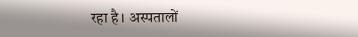रहा है। अस्पतालों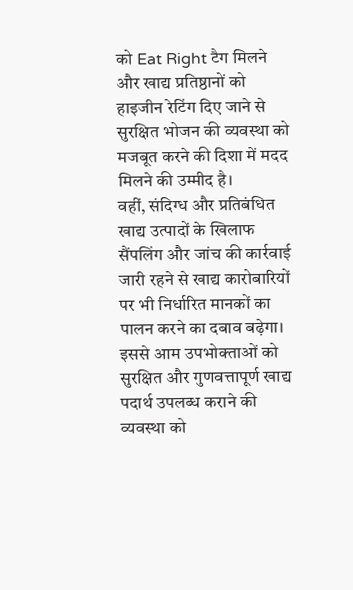को Eat Right टैग मिलने और खाद्य प्रतिष्ठानों को हाइजीन रेटिंग दिए जाने से सुरक्षित भोजन की व्यवस्था को मजबूत करने की दिशा में मदद मिलने की उम्मीद है।
वहीं, संदिग्ध और प्रतिबंधित खाद्य उत्पादों के खिलाफ सैंपलिंग और जांच की कार्रवाई जारी रहने से खाद्य कारोबारियों पर भी निर्धारित मानकों का पालन करने का दबाव बढ़ेगा। इससे आम उपभोक्ताओं को सुरक्षित और गुणवत्तापूर्ण खाद्य पदार्थ उपलब्ध कराने की व्यवस्था को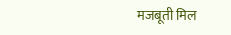मजबूती मिल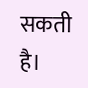सकती है।